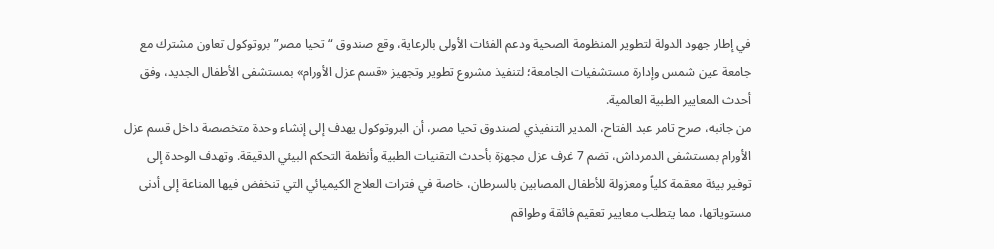في إطار جهود الدولة لتطوير المنظومة الصحية ودعم الفئات الأولى بالرعاية، وقع صندوق “تحيا مصر” بروتوكول تعاون مشترك مع جامعة عين شمس وإدارة مستشفيات الجامعة؛ لتنفيذ مشروع تطوير وتجهيز «قسم عزل الأورام» بمستشفى الأطفال الجديد، وفق أحدث المعايير الطبية العالمية.
من جانبه، صرح تامر عبد الفتاح، المدير التنفيذي لصندوق تحيا مصر، أن البروتوكول يهدف إلى إنشاء وحدة متخصصة داخل قسم عزل الأورام بمستشفى الدمرداش، تضم 7 غرف عزل مجهزة بأحدث التقنيات الطبية وأنظمة التحكم البيئي الدقيقة. وتهدف الوحدة إلى توفير بيئة معقمة كلياً ومعزولة للأطفال المصابين بالسرطان، خاصة في فترات العلاج الكيميائي التي تنخفض فيها المناعة إلى أدنى مستوياتها، مما يتطلب معايير تعقيم فائقة وطواقم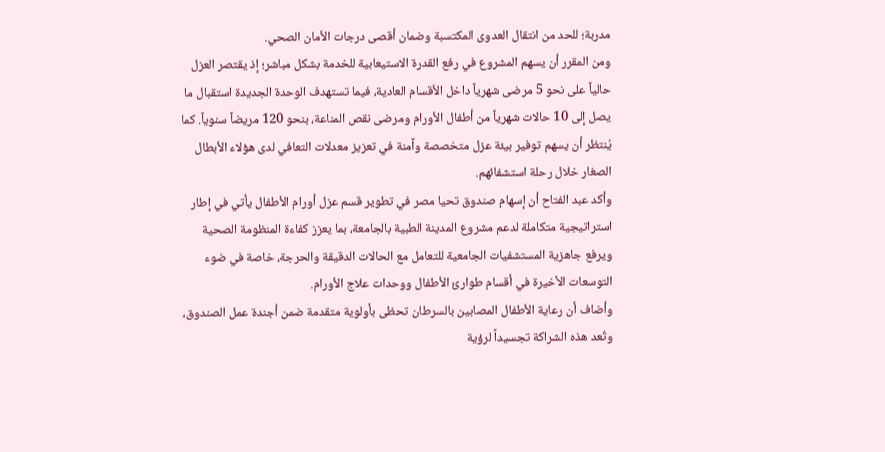مدربة؛ للحد من انتقال العدوى المكتسبة وضمان أقصى درجات الأمان الصحي.
ومن المقرر أن يسهم المشروع في رفع القدرة الاستيعابية للخدمة بشكل مباشر؛ إذ يقتصر العزل حالياً على نحو 5 مرضى شهرياً داخل الأقسام العادية، فيما تستهدف الوحدة الجديدة استقبال ما يصل إلى 10 حالات شهرياً من أطفال الأورام ومرضى نقص المناعة، بنحو 120 مريضاً سنوياً. كما يُنتظر أن يسهم توفير بيئة عزل متخصصة وآمنة في تعزيز معدلات التعافي لدى هؤلاء الأبطال الصغار خلال رحلة استشفائهم.
وأكد عبد الفتاح أن إسهام صندوق تحيا مصر في تطوير قسم عزل أورام الأطفال يأتي في إطار استراتيجية متكاملة لدعم مشروع المدينة الطبية بالجامعة، بما يعزز كفاءة المنظومة الصحية ويرفع جاهزية المستشفيات الجامعية للتعامل مع الحالات الدقيقة والحرجة، خاصة في ضوء التوسعات الأخيرة في أقسام طوارئ الأطفال ووحدات علاج الأورام.
وأضاف أن رعاية الأطفال المصابين بالسرطان تحظى بأولوية متقدمة ضمن أجندة عمل الصندوق، وتُعد هذه الشراكة تجسيداً لرؤية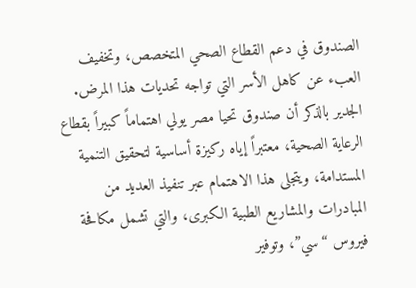الصندوق في دعم القطاع الصحي المتخصص، وتخفيف العبء عن كاهل الأسر التي تواجه تحديات هذا المرض.
الجدير بالذكر أن صندوق تحيا مصر يولي اهتماماً كبيراً بقطاع الرعاية الصحية، معتبراً إياه ركيزة أساسية لتحقيق التنمية المستدامة، ويتجلى هذا الاهتمام عبر تنفيذ العديد من المبادرات والمشاريع الطبية الكبرى، والتي تشمل مكافحة فيروس “سي”، وتوفير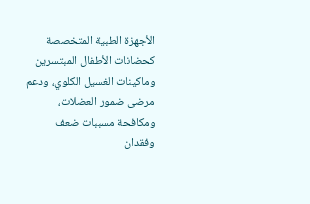الأجهزة الطبية المتخصصة كحضانات الأطفال المبتسرين وماكينات الغسيل الكلوي، ودعم مرضى ضمور العضلات، ومكافحة مسببات ضعف وفقدان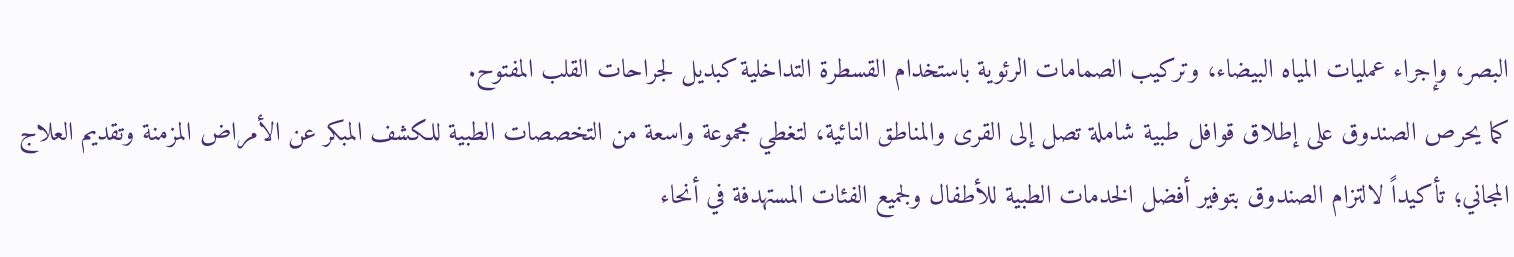البصر، وإجراء عمليات المياه البيضاء، وتركيب الصمامات الرئوية باستخدام القسطرة التداخلية كبديل لجراحات القلب المفتوح.
كما يحرص الصندوق على إطلاق قوافل طبية شاملة تصل إلى القرى والمناطق النائية، لتغطي مجموعة واسعة من التخصصات الطبية للكشف المبكر عن الأمراض المزمنة وتقديم العلاج المجاني؛ تأكيداً لالتزام الصندوق بتوفير أفضل الخدمات الطبية للأطفال ولجميع الفئات المستهدفة في أنحاء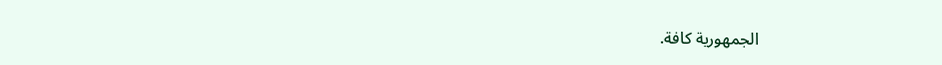الجمهورية كافة.